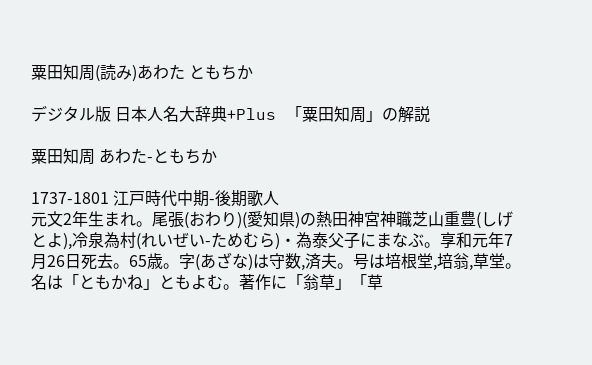粟田知周(読み)あわた ともちか

デジタル版 日本人名大辞典+Plus 「粟田知周」の解説

粟田知周 あわた-ともちか

1737-1801 江戸時代中期-後期歌人
元文2年生まれ。尾張(おわり)(愛知県)の熱田神宮神職芝山重豊(しげとよ),冷泉為村(れいぜい-ためむら)・為泰父子にまなぶ。享和元年7月26日死去。65歳。字(あざな)は守数,済夫。号は培根堂,培翁,草堂。名は「ともかね」ともよむ。著作に「翁草」「草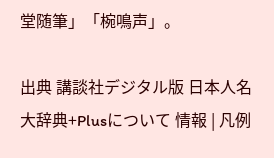堂随筆」「椀鳴声」。

出典 講談社デジタル版 日本人名大辞典+Plusについて 情報 | 凡例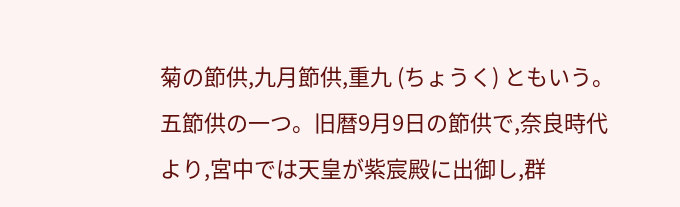菊の節供,九月節供,重九 (ちょうく) ともいう。五節供の一つ。旧暦9月9日の節供で,奈良時代より,宮中では天皇が紫宸殿に出御し,群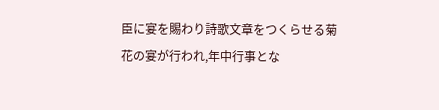臣に宴を賜わり詩歌文章をつくらせる菊花の宴が行われ,年中行事とな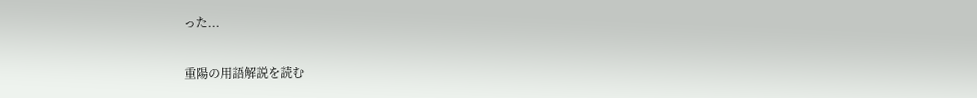った...

重陽の用語解説を読む